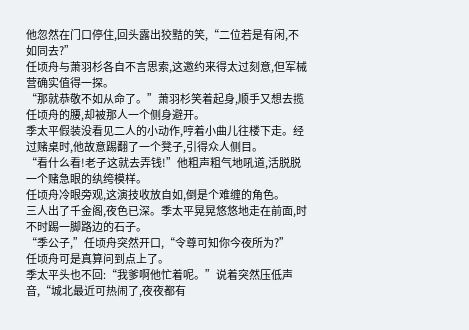他忽然在门口停住,回头露出狡黠的笑,“二位若是有闲,不如同去?”
任顷舟与萧羽杉各自不言思索,这邀约来得太过刻意,但军械营确实值得一探。
“那就恭敬不如从命了。”萧羽杉笑着起身,顺手又想去揽任顷舟的腰,却被那人一个侧身避开。
季太平假装没看见二人的小动作,哼着小曲儿往楼下走。经过赌桌时,他故意踢翻了一个凳子,引得众人侧目。
“看什么看!老子这就去弄钱!”他粗声粗气地吼道,活脱脱一个赌急眼的纨绔模样。
任顷舟冷眼旁观,这演技收放自如,倒是个难缠的角色。
三人出了千金阁,夜色已深。季太平晃晃悠悠地走在前面,时不时踢一脚路边的石子。
“季公子,”任顷舟突然开口,“令尊可知你今夜所为?”
任顷舟可是真算问到点上了。
季太平头也不回:“我爹啊他忙着呢。”说着突然压低声音,“城北最近可热闹了,夜夜都有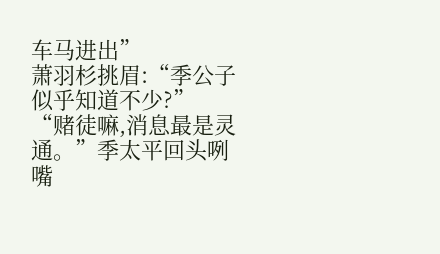车马进出”
萧羽杉挑眉:“季公子似乎知道不少?”
“赌徒嘛,消息最是灵通。”季太平回头咧嘴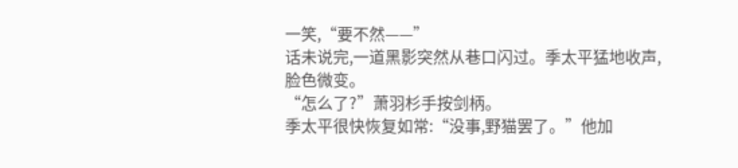一笑,“要不然——”
话未说完,一道黑影突然从巷口闪过。季太平猛地收声,脸色微变。
“怎么了?”萧羽杉手按剑柄。
季太平很快恢复如常:“没事,野猫罢了。”他加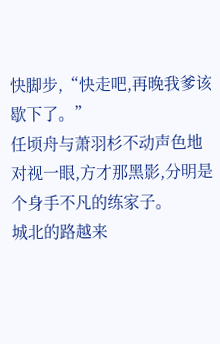快脚步,“快走吧,再晚我爹该歇下了。”
任顷舟与萧羽杉不动声色地对视一眼,方才那黑影,分明是个身手不凡的练家子。
城北的路越来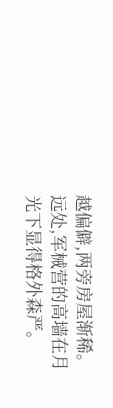越偏僻,两旁房屋渐稀。远处,军械营的高墙在月光下显得格外森严。